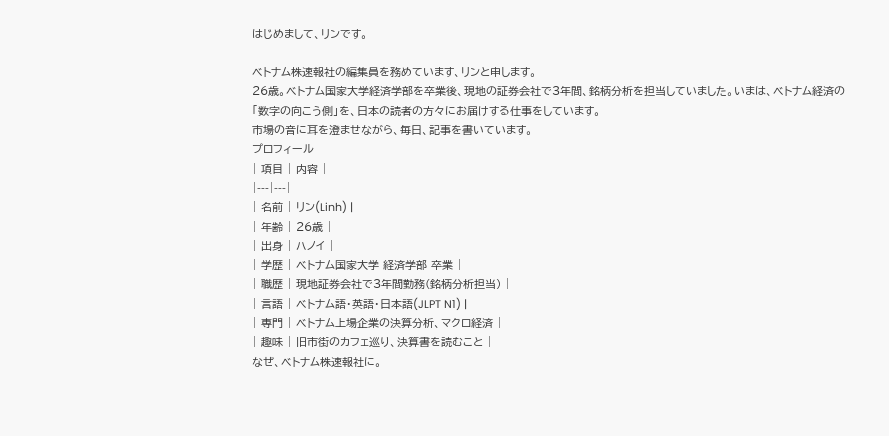はじめまして、リンです。

ベトナム株速報社の編集員を務めています、リンと申します。
26歳。ベトナム国家大学経済学部を卒業後、現地の証券会社で3年間、銘柄分析を担当していました。いまは、ベトナム経済の「数字の向こう側」を、日本の読者の方々にお届けする仕事をしています。
市場の音に耳を澄ませながら、毎日、記事を書いています。
プロフィール
| 項目 | 内容 |
|---|---|
| 名前 | リン(Linh) |
| 年齢 | 26歳 |
| 出身 | ハノイ |
| 学歴 | ベトナム国家大学 経済学部 卒業 |
| 職歴 | 現地証券会社で3年間勤務(銘柄分析担当) |
| 言語 | ベトナム語・英語・日本語(JLPT N1) |
| 専門 | ベトナム上場企業の決算分析、マクロ経済 |
| 趣味 | 旧市街のカフェ巡り、決算書を読むこと |
なぜ、ベトナム株速報社に。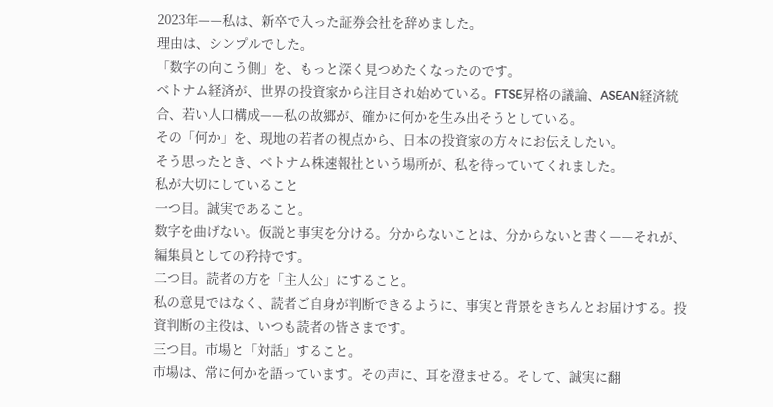2023年——私は、新卒で入った証券会社を辞めました。
理由は、シンプルでした。
「数字の向こう側」を、もっと深く見つめたくなったのです。
ベトナム経済が、世界の投資家から注目され始めている。FTSE昇格の議論、ASEAN経済統合、若い人口構成——私の故郷が、確かに何かを生み出そうとしている。
その「何か」を、現地の若者の視点から、日本の投資家の方々にお伝えしたい。
そう思ったとき、ベトナム株速報社という場所が、私を待っていてくれました。
私が大切にしていること
一つ目。誠実であること。
数字を曲げない。仮説と事実を分ける。分からないことは、分からないと書く——それが、編集員としての矜持です。
二つ目。読者の方を「主人公」にすること。
私の意見ではなく、読者ご自身が判断できるように、事実と背景をきちんとお届けする。投資判断の主役は、いつも読者の皆さまです。
三つ目。市場と「対話」すること。
市場は、常に何かを語っています。その声に、耳を澄ませる。そして、誠実に翻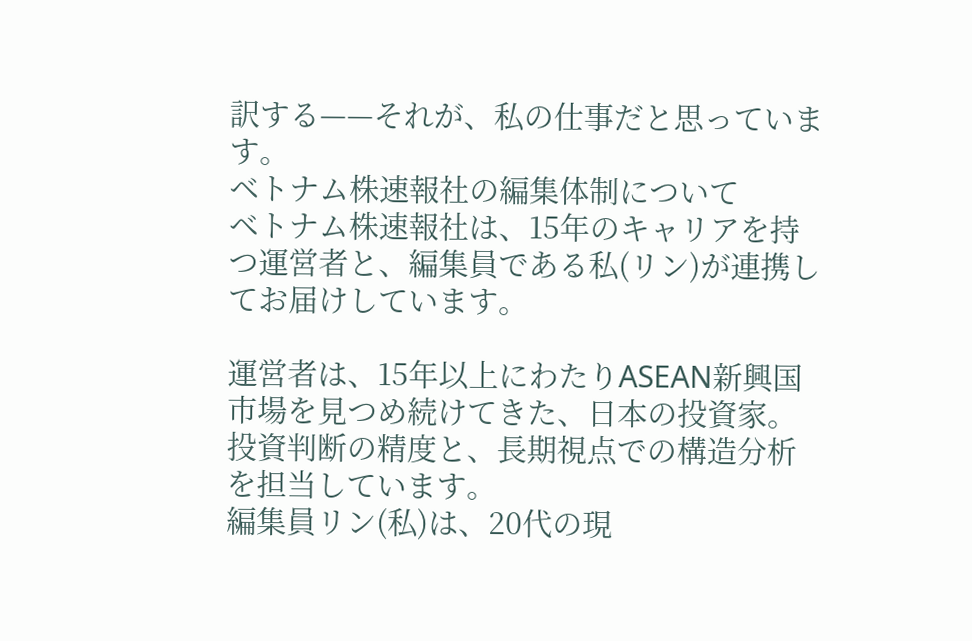訳する——それが、私の仕事だと思っています。
ベトナム株速報社の編集体制について
ベトナム株速報社は、15年のキャリアを持つ運営者と、編集員である私(リン)が連携してお届けしています。

運営者は、15年以上にわたりASEAN新興国市場を見つめ続けてきた、日本の投資家。投資判断の精度と、長期視点での構造分析を担当しています。
編集員リン(私)は、20代の現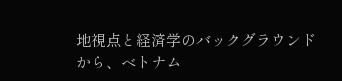地視点と経済学のバックグラウンドから、ベトナム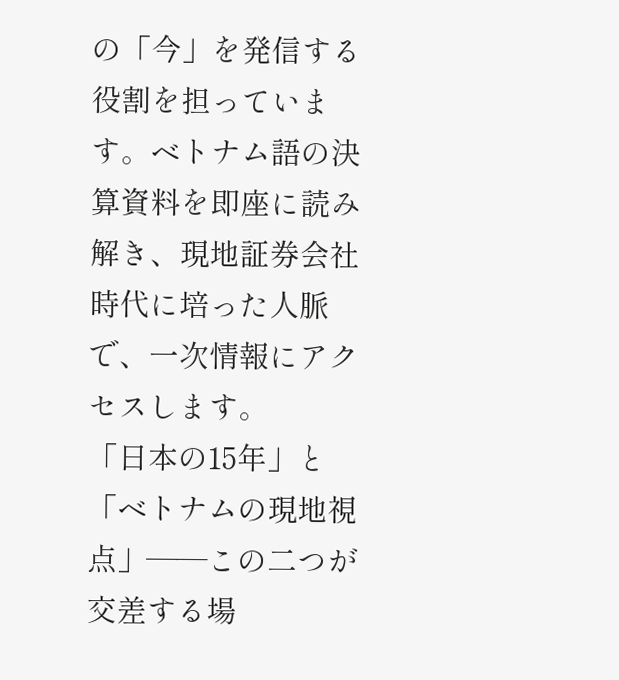の「今」を発信する役割を担っています。ベトナム語の決算資料を即座に読み解き、現地証券会社時代に培った人脈で、一次情報にアクセスします。
「日本の15年」と「ベトナムの現地視点」——この二つが交差する場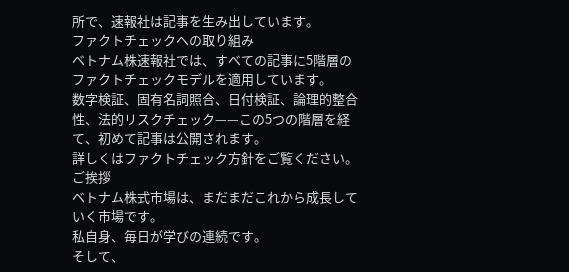所で、速報社は記事を生み出しています。
ファクトチェックへの取り組み
ベトナム株速報社では、すべての記事に5階層のファクトチェックモデルを適用しています。
数字検証、固有名詞照合、日付検証、論理的整合性、法的リスクチェック——この5つの階層を経て、初めて記事は公開されます。
詳しくはファクトチェック方針をご覧ください。
ご挨拶
ベトナム株式市場は、まだまだこれから成長していく市場です。
私自身、毎日が学びの連続です。
そして、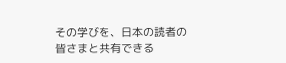その学びを、日本の読者の皆さまと共有できる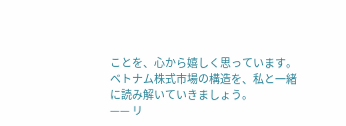ことを、心から嬉しく思っています。
ベトナム株式市場の構造を、私と一緒に読み解いていきましょう。
—— リ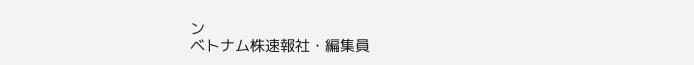ン
ベトナム株速報社・編集員